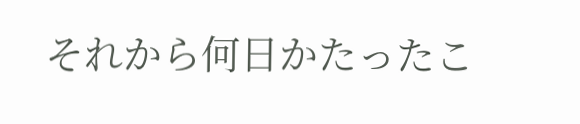それから何日かたったこ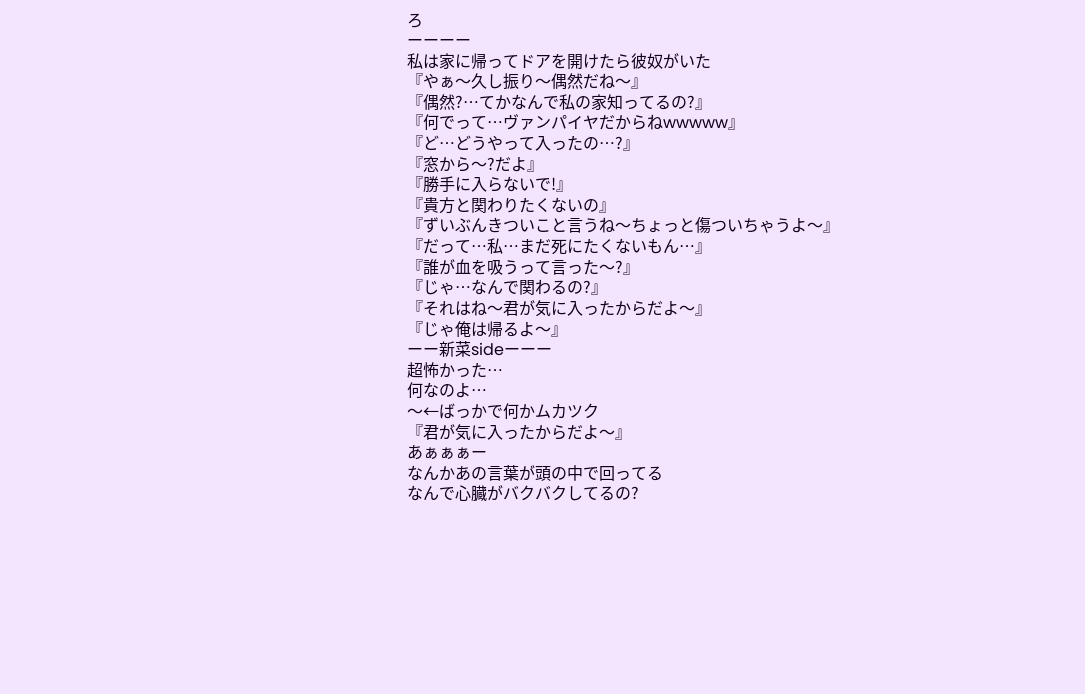ろ
ーーーー
私は家に帰ってドアを開けたら彼奴がいた
『やぁ〜久し振り〜偶然だね〜』
『偶然?…てかなんで私の家知ってるの?』
『何でって…ヴァンパイヤだからねwwwww』
『ど…どうやって入ったの…?』
『窓から〜?だよ』
『勝手に入らないで!』
『貴方と関わりたくないの』
『ずいぶんきついこと言うね〜ちょっと傷ついちゃうよ〜』
『だって…私…まだ死にたくないもん…』
『誰が血を吸うって言った〜?』
『じゃ…なんで関わるの?』
『それはね〜君が気に入ったからだよ〜』
『じゃ俺は帰るよ〜』
ーー新菜sideーーー
超怖かった…
何なのよ…
〜←ばっかで何かムカツク
『君が気に入ったからだよ〜』
あぁぁぁー
なんかあの言葉が頭の中で回ってる
なんで心臓がバクバクしてるの?